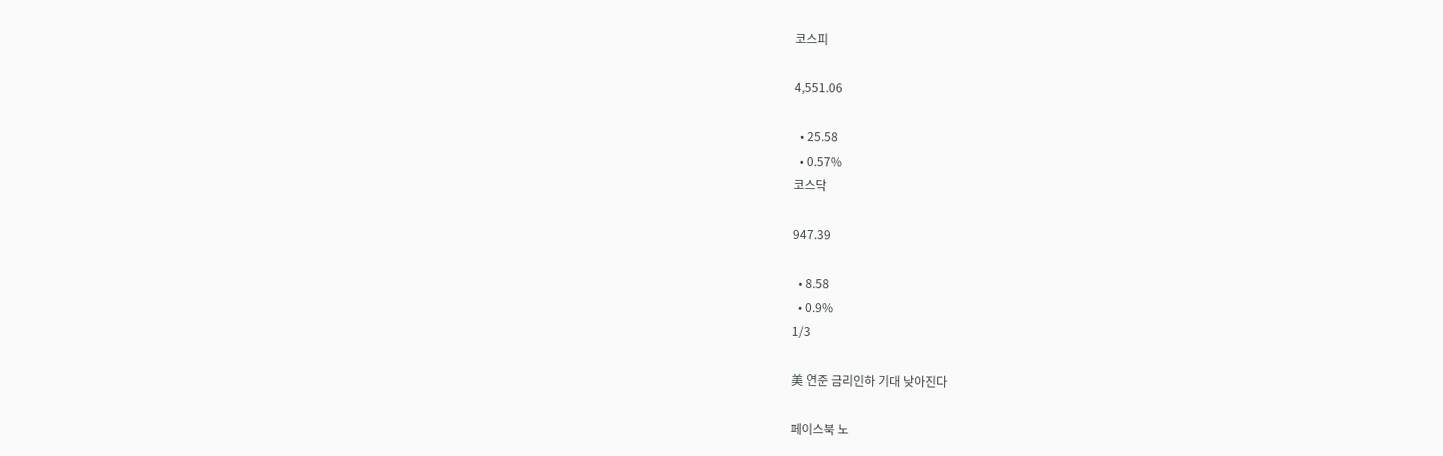코스피

4,551.06

  • 25.58
  • 0.57%
코스닥

947.39

  • 8.58
  • 0.9%
1/3

美 연준 금리인하 기대 낮아진다

페이스북 노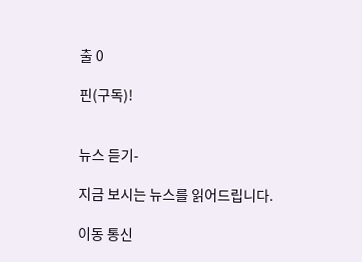출 0

핀(구독)!


뉴스 듣기-

지금 보시는 뉴스를 읽어드립니다.

이동 통신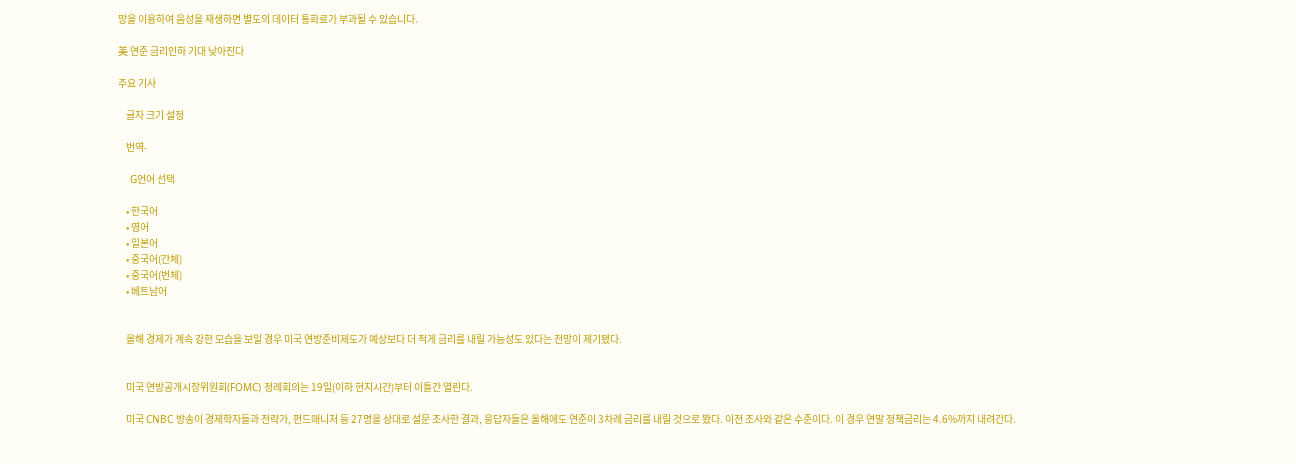망을 이용하여 음성을 재생하면 별도의 데이터 통화료가 부과될 수 있습니다.

美 연준 금리인하 기대 낮아진다

주요 기사

    글자 크기 설정

    번역-

    G언어 선택

    • 한국어
    • 영어
    • 일본어
    • 중국어(간체)
    • 중국어(번체)
    • 베트남어


    올해 경제가 계속 강한 모습을 보일 경우 미국 연방준비제도가 예상보다 더 적게 금리를 내릴 가능성도 있다는 전망이 제기됐다.


    미국 연방공개시장위원회(FOMC) 정례회의는 19일(이하 현지시간)부터 이틀간 열린다.

    미국 CNBC 방송이 경제학자들과 전략가, 펀드매니저 등 27명을 상대로 설문 조사한 결과, 응답자들은 올해에도 연준이 3차례 금리를 내릴 것으로 봤다. 이전 조사와 같은 수준이다. 이 경우 연말 정책금리는 4.6%까지 내려간다.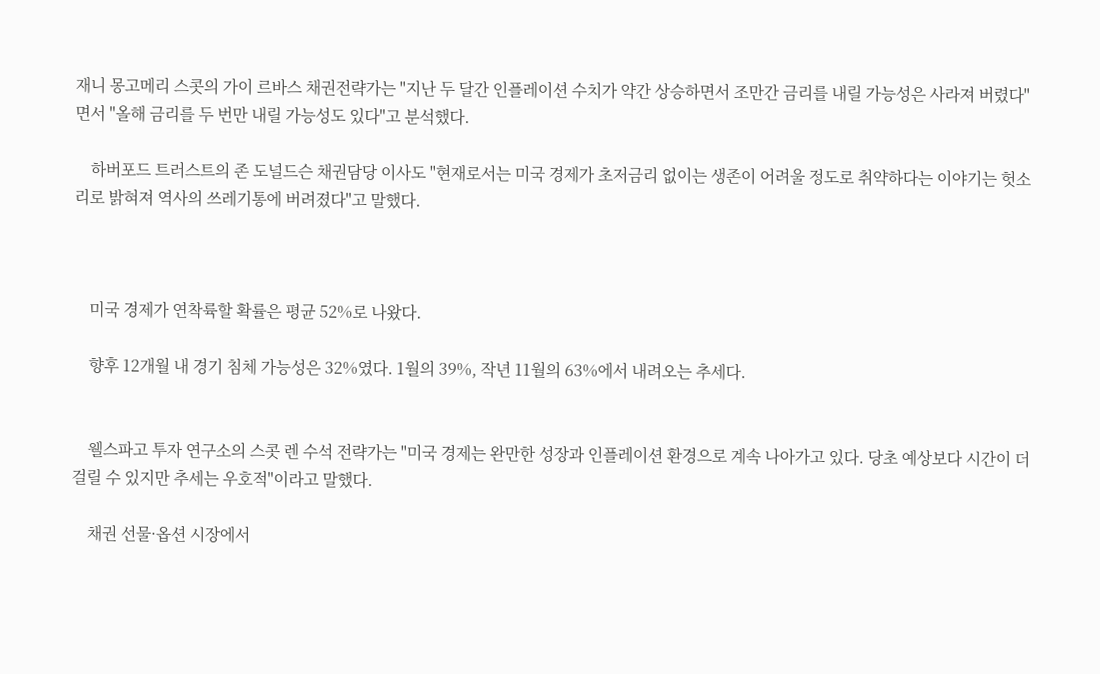재니 몽고메리 스콧의 가이 르바스 채권전략가는 "지난 두 달간 인플레이션 수치가 약간 상승하면서 조만간 금리를 내릴 가능성은 사라져 버렸다"면서 "올해 금리를 두 번만 내릴 가능성도 있다"고 분석했다.

    하버포드 트러스트의 존 도널드슨 채권담당 이사도 "현재로서는 미국 경제가 초저금리 없이는 생존이 어려울 정도로 취약하다는 이야기는 헛소리로 밝혀져 역사의 쓰레기통에 버려졌다"고 말했다.



    미국 경제가 연착륙할 확률은 평균 52%로 나왔다.

    향후 12개월 내 경기 침체 가능성은 32%였다. 1월의 39%, 작년 11월의 63%에서 내려오는 추세다.


    웰스파고 투자 연구소의 스콧 렌 수석 전략가는 "미국 경제는 완만한 성장과 인플레이션 환경으로 계속 나아가고 있다. 당초 예상보다 시간이 더 걸릴 수 있지만 추세는 우호적"이라고 말했다.

    채권 선물·옵션 시장에서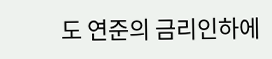도 연준의 금리인하에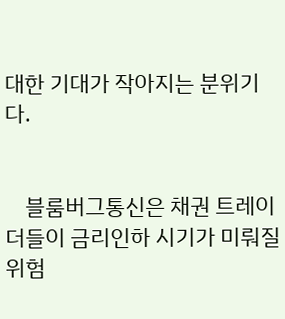대한 기대가 작아지는 분위기다.


    블룸버그통신은 채권 트레이더들이 금리인하 시기가 미뤄질 위험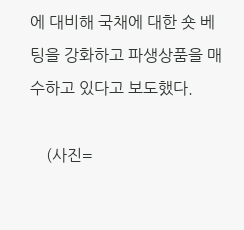에 대비해 국채에 대한 숏 베팅을 강화하고 파생상품을 매수하고 있다고 보도했다.

    (사진=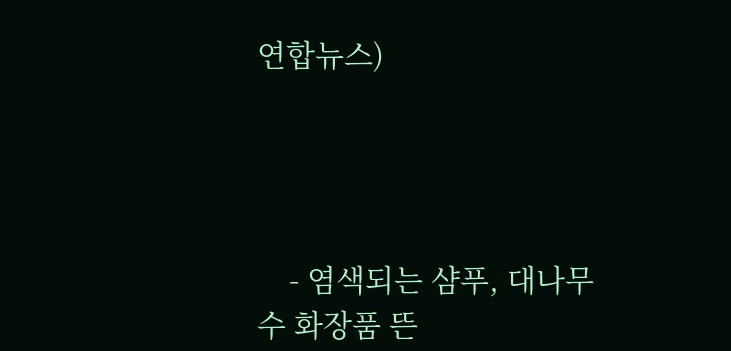연합뉴스)




    - 염색되는 샴푸, 대나무수 화장품 뜬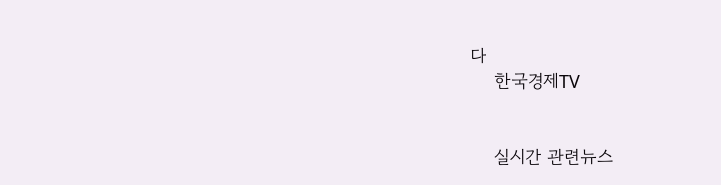다
    한국경제TV


    실시간 관련뉴스